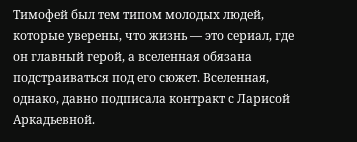Тимофей был тем типом молодых людей, которые уверены, что жизнь — это сериал, где он главный герой, а вселенная обязана подстраиваться под его сюжет. Вселенная, однако, давно подписала контракт с Ларисой Аркадьевной.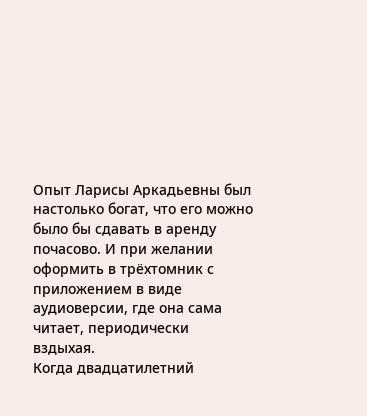Опыт Ларисы Аркадьевны был настолько богат, что его можно было бы сдавать в аренду почасово. И при желании оформить в трёхтомник с приложением в виде аудиоверсии, где она сама читает, периодически вздыхая.
Когда двадцатилетний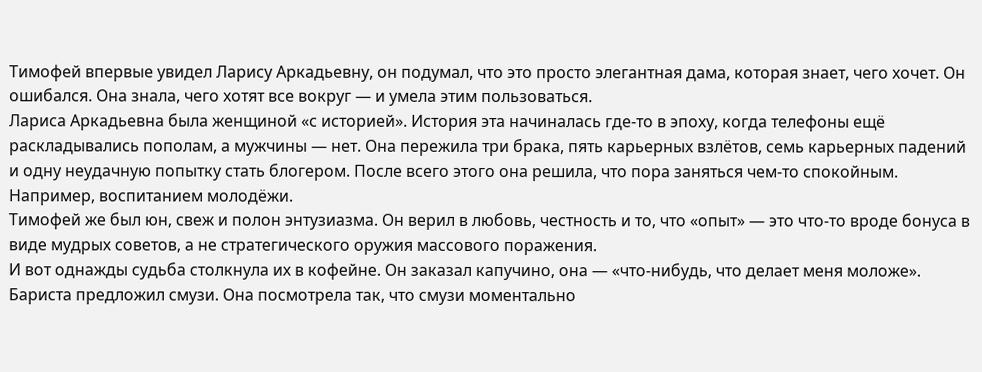Тимофей впервые увидел Ларису Аркадьевну, он подумал, что это просто элегантная дама, которая знает, чего хочет. Он ошибался. Она знала, чего хотят все вокруг — и умела этим пользоваться.
Лариса Аркадьевна была женщиной «с историей». История эта начиналась где‑то в эпоху, когда телефоны ещё раскладывались пополам, а мужчины — нет. Она пережила три брака, пять карьерных взлётов, семь карьерных падений и одну неудачную попытку стать блогером. После всего этого она решила, что пора заняться чем‑то спокойным. Например, воспитанием молодёжи.
Тимофей же был юн, свеж и полон энтузиазма. Он верил в любовь, честность и то, что «опыт» — это что‑то вроде бонуса в виде мудрых советов, а не стратегического оружия массового поражения.
И вот однажды судьба столкнула их в кофейне. Он заказал капучино, она — «что‑нибудь, что делает меня моложе». Бариста предложил смузи. Она посмотрела так, что смузи моментально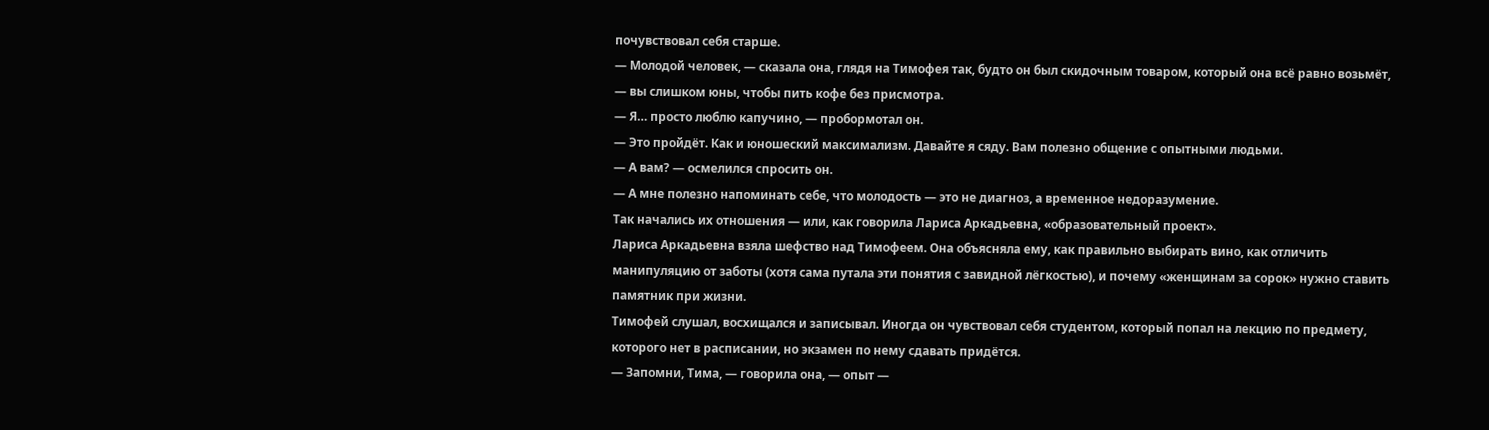почувствовал себя старше.
— Молодой человек, — сказала она, глядя на Тимофея так, будто он был скидочным товаром, который она всё равно возьмёт, — вы слишком юны, чтобы пить кофе без присмотра.
— Я… просто люблю капучино, — пробормотал он.
— Это пройдёт. Как и юношеский максимализм. Давайте я сяду. Вам полезно общение с опытными людьми.
— А вам? — осмелился спросить он.
— А мне полезно напоминать себе, что молодость — это не диагноз, а временное недоразумение.
Так начались их отношения — или, как говорила Лариса Аркадьевна, «образовательный проект».
Лариса Аркадьевна взяла шефство над Тимофеем. Она объясняла ему, как правильно выбирать вино, как отличить манипуляцию от заботы (хотя сама путала эти понятия с завидной лёгкостью), и почему «женщинам за сорок» нужно ставить памятник при жизни.
Тимофей слушал, восхищался и записывал. Иногда он чувствовал себя студентом, который попал на лекцию по предмету, которого нет в расписании, но экзамен по нему сдавать придётся.
— Запомни, Тима, — говорила она, — опыт —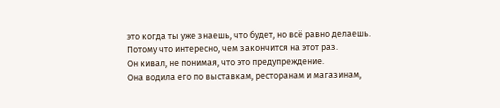это когда ты уже знаешь, что будет, но всё равно делаешь. Потому что интересно, чем закончится на этот раз.
Он кивал, не понимая, что это предупреждение.
Она водила его по выставкам, ресторанам и магазинам,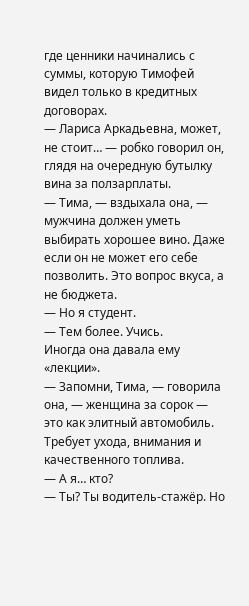где ценники начинались с суммы, которую Тимофей видел только в кредитных договорах.
— Лариса Аркадьевна, может, не стоит… — робко говорил он, глядя на очередную бутылку вина за ползарплаты.
— Тима, — вздыхала она, — мужчина должен уметь выбирать хорошее вино. Даже если он не может его себе позволить. Это вопрос вкуса, а не бюджета.
— Но я студент.
— Тем более. Учись.
Иногда она давала ему «лекции».
— Запомни, Тима, — говорила она, — женщина за сорок — это как элитный автомобиль. Требует ухода, внимания и качественного топлива.
— А я… кто?
— Ты? Ты водитель-стажёр. Но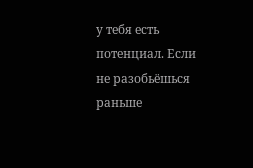у тебя есть потенциал. Если не разобьёшься раньше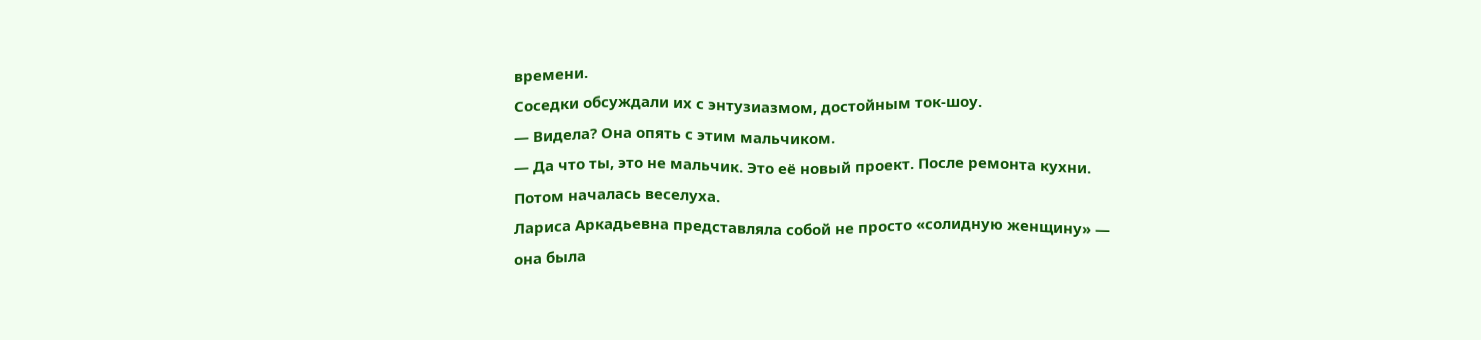времени.
Соседки обсуждали их с энтузиазмом, достойным ток-шоу.
— Видела? Она опять с этим мальчиком.
— Да что ты, это не мальчик. Это её новый проект. После ремонта кухни.
Потом началась веселуха.
Лариса Аркадьевна представляла собой не просто «солидную женщину» — она была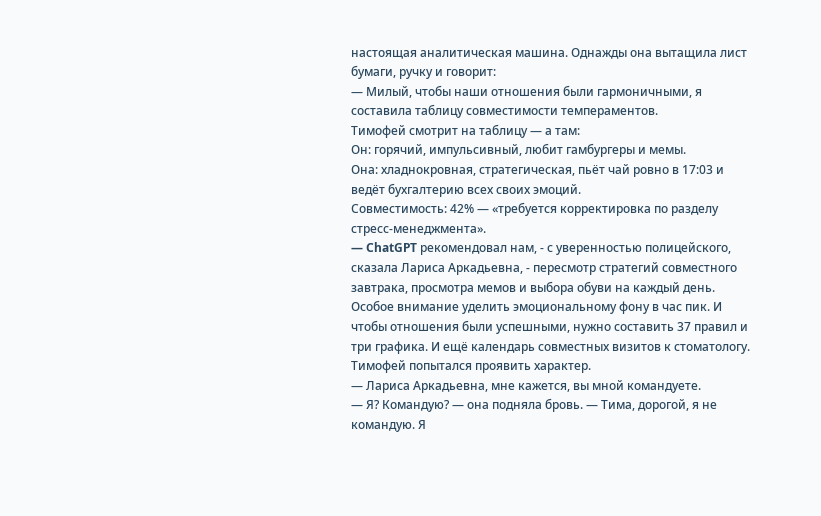настоящая аналитическая машина. Однажды она вытащила лист бумаги, ручку и говорит:
— Милый, чтобы наши отношения были гармоничными, я составила таблицу совместимости темпераментов.
Тимофей смотрит на таблицу — а там:
Он: горячий, импульсивный, любит гамбургеры и мемы.
Она: хладнокровная, стратегическая, пьёт чай ровно в 17:03 и ведёт бухгалтерию всех своих эмоций.
Совместимость: 42% — «требуется корректировка по разделу стресс-менеджмента».
— ChatGPT рекомендовал нам, - с уверенностью полицейского, сказала Лариса Аркадьевна, - пересмотр стратегий совместного завтрака, просмотра мемов и выбора обуви на каждый день. Особое внимание уделить эмоциональному фону в час пик. И чтобы отношения были успешными, нужно составить 37 правил и три графика. И ещё календарь совместных визитов к стоматологу.
Тимофей попытался проявить характер.
— Лариса Аркадьевна, мне кажется, вы мной командуете.
— Я? Командую? — она подняла бровь. — Тима, дорогой, я не командую. Я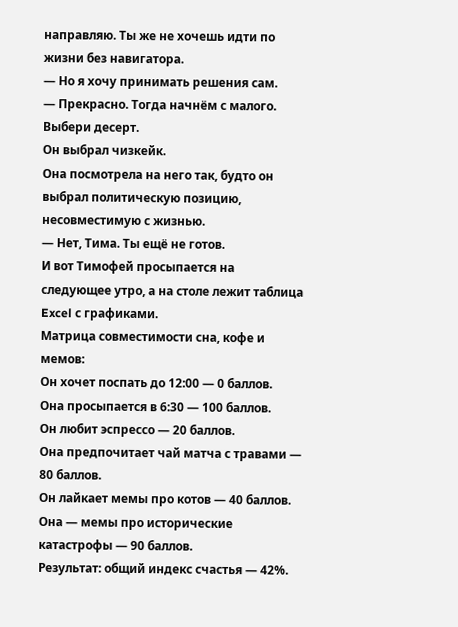направляю. Ты же не хочешь идти по жизни без навигатора.
— Но я хочу принимать решения сам.
— Прекрасно. Тогда начнём с малого. Выбери десерт.
Он выбрал чизкейк.
Она посмотрела на него так, будто он выбрал политическую позицию, несовместимую с жизнью.
— Нет, Тима. Ты ещё не готов.
И вот Тимофей просыпается на следующее утро, а на столе лежит таблица Excel с графиками.
Матрица совместимости сна, кофе и мемов:
Он хочет поспать до 12:00 — 0 баллов.
Она просыпается в 6:30 — 100 баллов.
Он любит эспрессо — 20 баллов.
Она предпочитает чай матча с травами — 80 баллов.
Он лайкает мемы про котов — 40 баллов.
Она — мемы про исторические катастрофы — 90 баллов.
Результат: общий индекс счастья — 42%.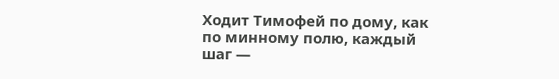Ходит Тимофей по дому, как по минному полю, каждый шаг —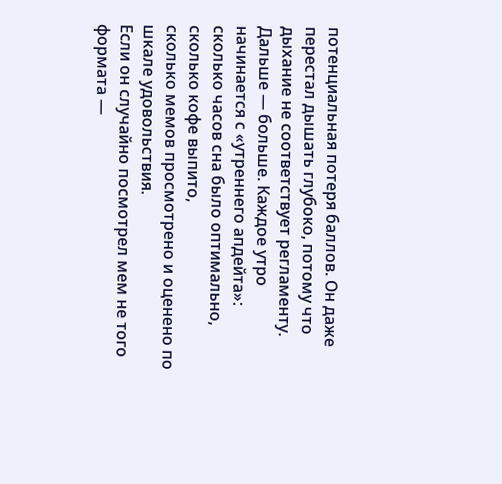потенциальная потеря баллов. Он даже перестал дышать глубоко, потому что дыхание не соответствует регламенту.
Дальше — больше. Каждое утро начинается с «утреннего апдейта»:
сколько часов сна было оптимально,
сколько кофе выпито,
сколько мемов просмотрено и оценено по шкале удовольствия.
Если он случайно посмотрел мем не того формата —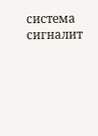система сигналит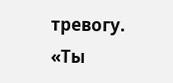тревогу.
«Ты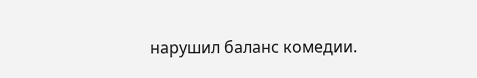нарушил баланс комедии.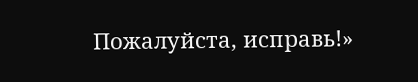Пожалуйста, исправь!»